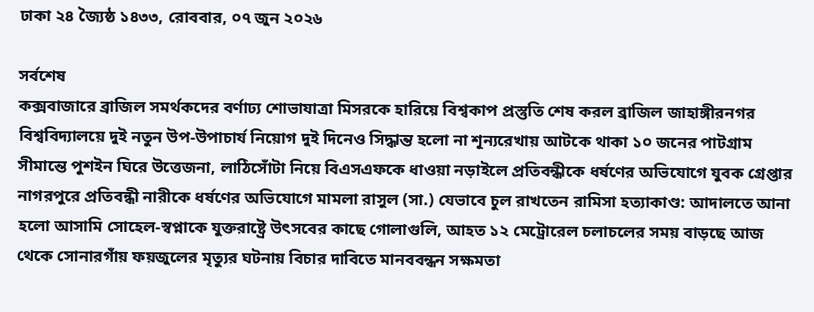ঢাকা ২৪ জ্যৈষ্ঠ ১৪৩৩, রোববার, ০৭ জুন ২০২৬

সর্বশেষ
কক্সবাজারে ব্রাজিল সমর্থকদের বর্ণাঢ্য শোভাযাত্রা মিসরকে হারিয়ে বিশ্বকাপ প্রস্তুতি শেষ করল ব্রাজিল জাহাঙ্গীরনগর বিশ্ববিদ্যালয়ে দুই নতুন উপ-উপাচার্য নিয়োগ দুই দিনেও সিদ্ধান্ত হলো না শূন্যরেখায় আটকে থাকা ১০ জনের পাটগ্রাম সীমান্তে পুশইন ঘিরে উত্তেজনা, লাঠিসোঁটা নিয়ে বিএসএফকে ধাওয়া নড়াইলে প্রতিবন্ধীকে ধর্ষণের অভিযোগে যুবক গ্রেপ্তার নাগরপুরে প্রতিবন্ধী নারীকে ধর্ষণের অভিযোগে মামলা রাসুল (সা.) যেভাবে চুল রাখতেন রামিসা হত্যাকাণ্ড: আদালতে আনা হলো আসামি সোহেল-স্বপ্নাকে যুক্তরাষ্ট্রে উৎসবের কাছে গোলাগুলি, আহত ১২ মেট্রোরেল চলাচলের সময় বাড়ছে আজ থেকে সোনারগাঁয় ফয়জুলের মৃত্যুর ঘটনায় বিচার দাবিতে মানববন্ধন সক্ষমতা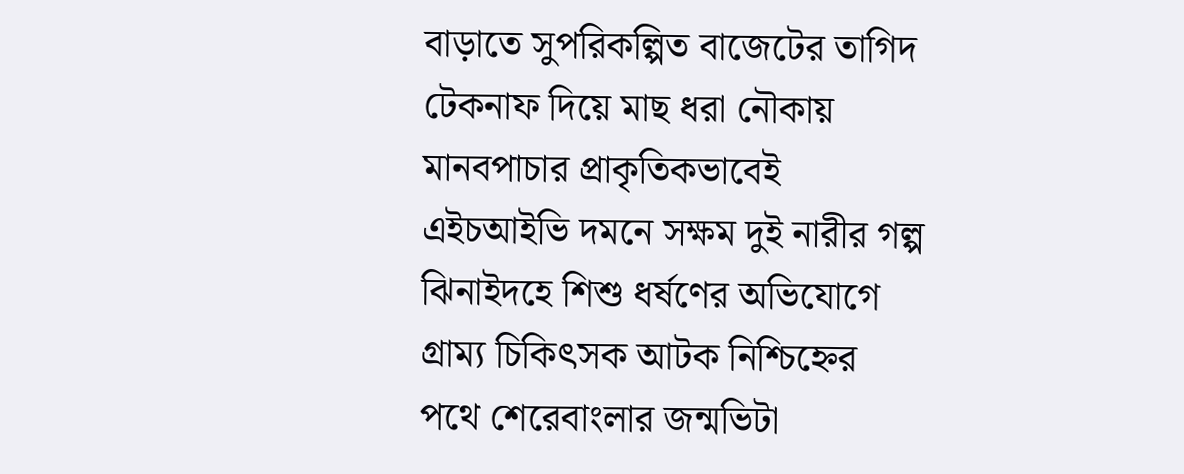বাড়াতে সুপরিকল্পিত বাজেটের তাগিদ টেকনাফ দিয়ে মাছ ধরা নৌকায় মানবপাচার প্রাকৃতিকভাবেই এইচআইভি দমনে সক্ষম দুই নারীর গল্প ঝিনাইদহে শিশু ধর্ষণের অভিযোগে গ্রাম্য চিকিৎসক আটক নিশ্চিহ্নের পথে শেরেবাংলার জন্মভিটা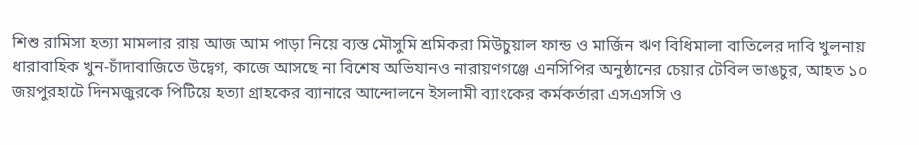শিশু রামিসা হত্যা মামলার রায় আজ আম পাড়া নিয়ে ব্যস্ত মৌসুমি শ্রমিকরা মিউচুয়াল ফান্ড ও মার্জিন ঋণ বিধিমালা বাতিলের দাবি খুলনায় ধারাবাহিক খুন-চাঁদাবাজিতে উদ্বেগ, কাজে আসছে না বিশেষ অভিযানও নারায়ণগঞ্জে এনসিপির অনুষ্ঠানের চেয়ার টেবিল ভাঙচুর, আহত ১০ জয়পুরহাটে দিনমজুরকে পিটিয়ে হত্যা গ্রাহকের ব্যানারে আন্দোলনে ইসলামী ব্যাংকের কর্মকর্তারা এসএসসি ও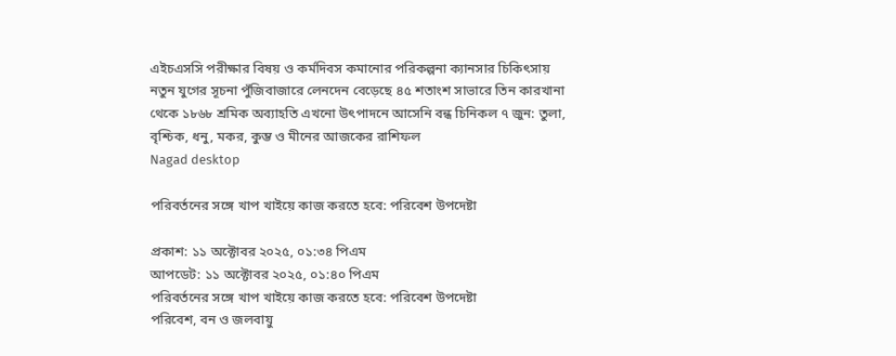এইচএসসি পরীক্ষার বিষয় ও কর্মদিবস কমানোর পরিকল্পনা ক্যানসার চিকিৎসায় নতুন যুগের সূচনা পুঁজিবাজারে লেনদেন বেড়েছে ৪৫ শতাংশ সাভারে তিন কারখানা থেকে ১৮৬৮ শ্রমিক অব্যাহতি এখনো উৎপাদনে আসেনি বন্ধ চিনিকল ৭ জুন: তুলা, বৃশ্চিক, ধনু, মকর, কুম্ভ ও মীনের আজকের রাশিফল
Nagad desktop

পরিবর্তনের সঙ্গে খাপ খাইয়ে কাজ করতে হবে: পরিবেশ উপদেষ্টা

প্রকাশ: ১১ অক্টোবর ২০২৫, ০১:৩৪ পিএম
আপডেট: ১১ অক্টোবর ২০২৫, ০১:৪০ পিএম
পরিবর্তনের সঙ্গে খাপ খাইয়ে কাজ করতে হবে: পরিবেশ উপদেষ্টা
পরিবেশ, বন ও জলবায়ু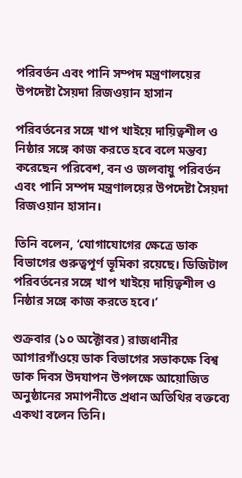পরিবর্তন এবং পানি সম্পদ মন্ত্রণালয়ের উপদেষ্টা সৈয়দা রিজওয়ান হাসান

পরিবর্তনের সঙ্গে খাপ খাইয়ে দায়িত্বশীল ও নিষ্ঠার সঙ্গে কাজ করতে হবে বলে মন্তব্য করেছেন পরিবেশ, বন ও জলবায়ু পরিবর্তন এবং পানি সম্পদ মন্ত্রণালয়ের উপদেষ্টা সৈয়দা রিজওয়ান হাসান।

তিনি বলেন, ‘যোগাযোগের ক্ষেত্রে ডাক বিভাগের গুরুত্বপূর্ণ ভূমিকা রয়েছে। ডিজিটাল পরিবর্তনের সঙ্গে খাপ খাইয়ে দায়িত্বশীল ও নিষ্ঠার সঙ্গে কাজ করতে হবে।’

শুক্রবার (১০ অক্টোবর) রাজধানীর আগারগাঁওয়ে ডাক বিভাগের সভাকক্ষে বিশ্ব ডাক দিবস উদযাপন উপলক্ষে আয়োজিত অনুষ্ঠানের সমাপনীতে প্রধান অতিথির বক্তব্যে একথা বলেন তিনি।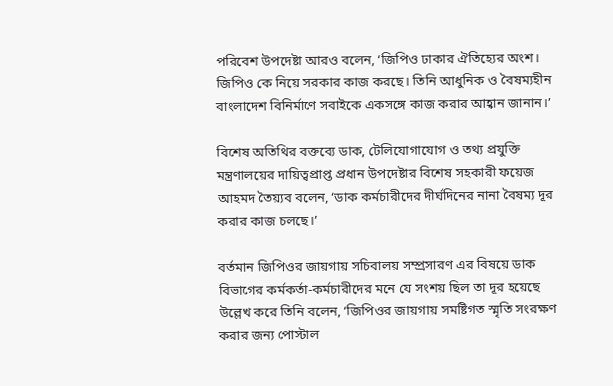পরিবেশ উপদেষ্টা আরও বলেন, ‘জিপিও ঢাকার ঐতিহ্যের অংশ। জিপিও কে নিয়ে সরকার কাজ করছে। তিনি আধুনিক ও বৈষম্যহীন বাংলাদেশ বিনির্মাণে সবাইকে একসঙ্গে কাজ করার আহ্বান জানান।’

বিশেষ অতিথির বক্তব্যে ডাক, টেলিযোগাযোগ ও তথ্য প্রযুক্তি মন্ত্রণালয়ের দায়িত্বপ্রাপ্ত প্রধান উপদেষ্টার বিশেষ সহকারী ফয়েজ আহমদ তৈয়্যব বলেন, ‘ডাক কর্মচারীদের দীর্ঘদিনের নানা বৈষম্য দূর করার কাজ চলছে।’

বর্তমান জিপিওর জায়গায় সচিবালয় সম্প্রসারণ এর বিষয়ে ডাক বিভাগের কর্মকর্তা-কর্মচারীদের মনে যে সংশয় ছিল তা দূর হয়েছে উল্লেখ করে তিনি বলেন, ‘জিপিওর জায়গায় সমষ্টিগত স্মৃতি সংরক্ষণ করার জন্য পোস্টাল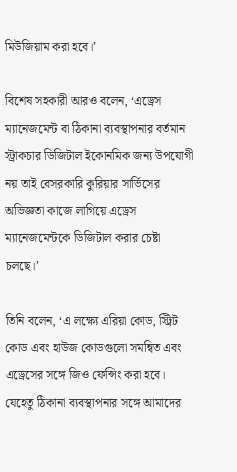মিউজিয়াম করা হবে।’

বিশেষ সহকারী আরও বলেন, ‘এড্রেস ম্যানেজমেন্ট বা ঠিকানা ব্যবস্থাপনার বর্তমান স্ট্রাকচার ডিজিটাল ইকোনমিক জন্য উপযোগী নয় তাই বেসরকারি কুরিয়ার সার্ভিসের অভিজ্ঞতা কাজে লাগিয়ে এড্রেস ম্যানেজমেন্টকে ডিজিটাল করার চেষ্টা চলছে।’

তিনি বলেন, ‘এ লক্ষ্যে এরিয়া কোড, স্ট্রিট কোড এবং হাউজ কোডগুলো সমন্বিত এবং এড্রেসের সঙ্গে জিও ফেন্সিং করা হবে। যেহেতু ঠিকানা ব্যবস্থাপনার সঙ্গে আমাদের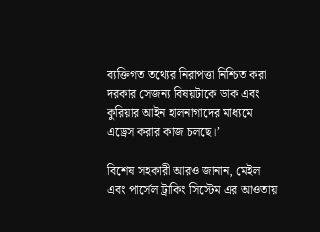ব্যক্তিগত তথ্যের নিরাপত্তা নিশ্চিত করা দরকার সেজন্য বিষয়টাকে ডাক এবং কুরিয়ার আইন হালনাগাদের মাধ্যমে এড্রেস করার কাজ চলছে।’

বিশেষ সহকারী আরও জানান, মেইল এবং পার্সেল ট্রাকিং সিস্টেম এর আওতায়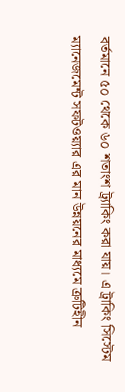বর্তমানে ৫০ থেকে ৬০ শতাংশ ট্র্যাকিং করা যায়। এ ট্রাকিং সিস্টেম ম্যানেজমেন্ট সফটওয়্যার এর মান উন্নয়নের মাধ্যমে ত্রুটিহীন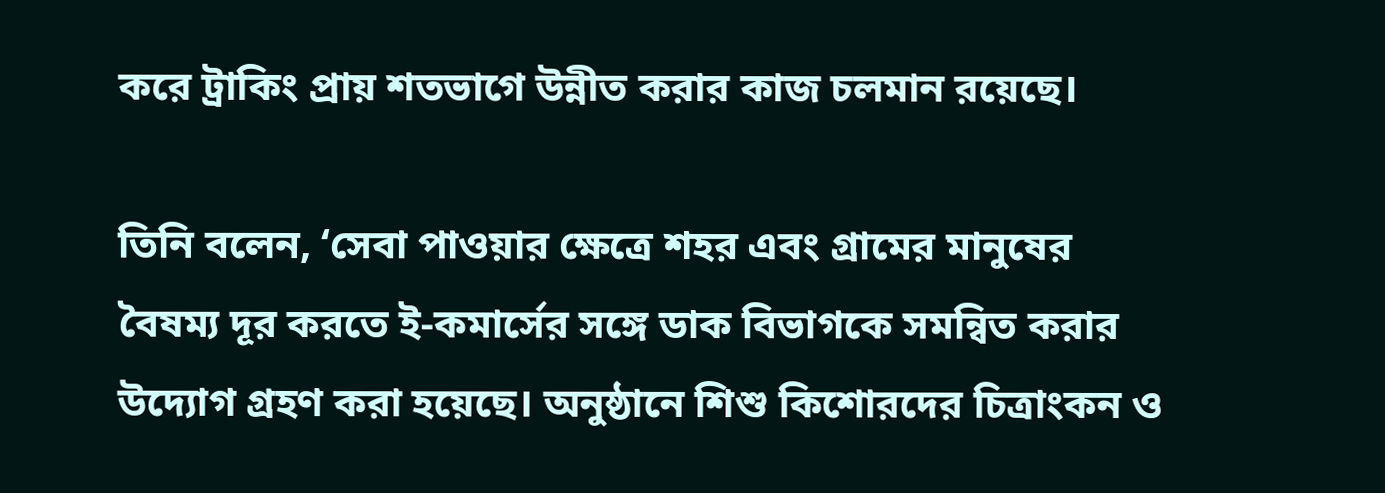করে ট্রাকিং প্রায় শতভাগে উন্নীত করার কাজ চলমান রয়েছে।

তিনি বলেন, ‘সেবা পাওয়ার ক্ষেত্রে শহর এবং গ্রামের মানুষের বৈষম্য দূর করতে ই-কমার্সের সঙ্গে ডাক বিভাগকে সমন্বিত করার উদ্যোগ গ্রহণ করা হয়েছে। অনুষ্ঠানে শিশু কিশোরদের চিত্রাংকন ও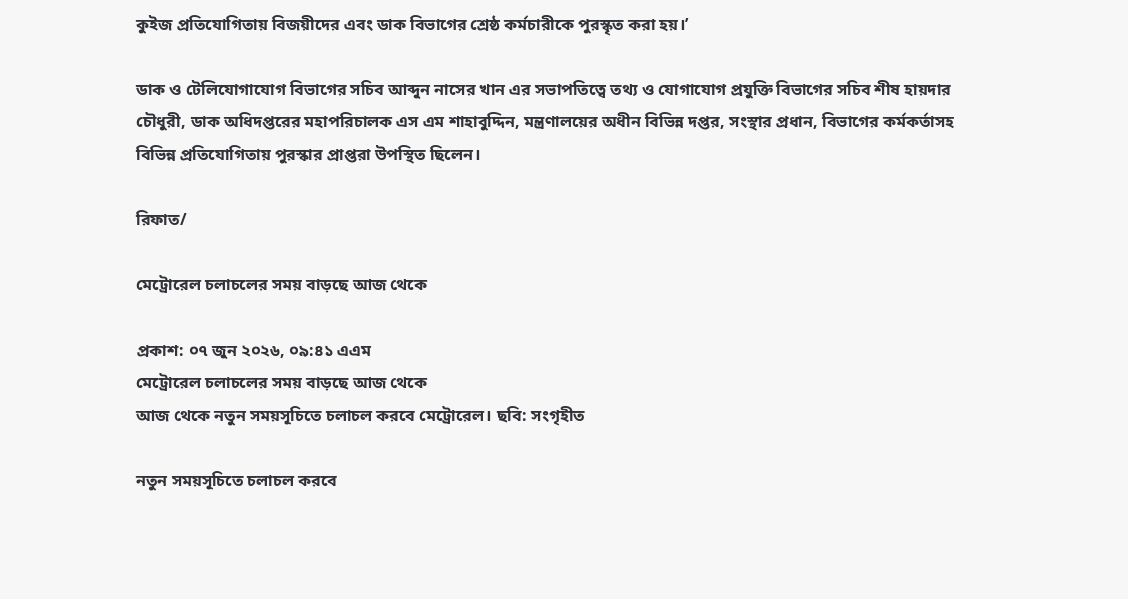কুইজ প্রতিযোগিতায় বিজয়ীদের এবং ডাক বিভাগের শ্রেষ্ঠ কর্মচারীকে পুরস্কৃত করা হয়।’

ডাক ও টেলিযোগাযোগ বিভাগের সচিব আব্দুন নাসের খান এর সভাপতিত্বে তথ্য ও যোগাযোগ প্রযুক্তি বিভাগের সচিব শীষ হায়দার চৌধুরী, ডাক অধিদপ্তরের মহাপরিচালক এস এম শাহাবুদ্দিন, মন্ত্রণালয়ের অধীন বিভিন্ন দপ্তর, সংস্থার প্রধান, বিভাগের কর্মকর্তাসহ বিভিন্ন প্রতিযোগিতায় পুরস্কার প্রাপ্তরা উপস্থিত ছিলেন।

রিফাত/

মেট্রোরেল চলাচলের সময় বাড়ছে আজ থেকে

প্রকাশ: ০৭ জুন ২০২৬, ০৯:৪১ এএম
মেট্রোরেল চলাচলের সময় বাড়ছে আজ থেকে
আজ থেকে নতুন সময়সূচিতে চলাচল করবে মেট্রোরেল। ছবি: সংগৃহীত

নতুন সময়সূচিতে চলাচল করবে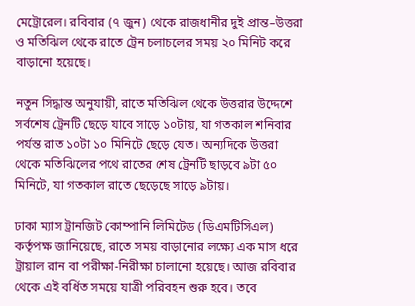মেট্রোরেল। রবিবার (৭ জুন) থেকে রাজধানীর দুই প্রান্ত–উত্তরা ও মতিঝিল থেকে রাতে ট্রেন চলাচলের সময় ২০ মিনিট করে বাড়ানো হয়েছে।

নতুন সিদ্ধান্ত অনুযায়ী, রাতে মতিঝিল থেকে উত্তরার উদ্দেশে সর্বশেষ ট্রেনটি ছেড়ে যাবে সাড়ে ১০টায়, যা গতকাল শনিবার পর্যন্ত রাত ১০টা ১০ মিনিটে ছেড়ে যেত। অন্যদিকে উত্তরা থেকে মতিঝিলের পথে রাতের শেষ ট্রেনটি ছাড়বে ৯টা ৫০ মিনিটে, যা গতকাল রাতে ছেড়েছে সাড়ে ৯টায়।

ঢাকা ম্যাস ট্রানজিট কোম্পানি লিমিটেড (ডিএমটিসিএল) কর্তৃপক্ষ জানিয়েছে, রাতে সময় বাড়ানোর লক্ষ্যে এক মাস ধরে ট্রায়াল রান বা পরীক্ষা-নিরীক্ষা চালানো হয়েছে। আজ রবিবার থেকে এই বর্ধিত সময়ে যাত্রী পরিবহন শুরু হবে। তবে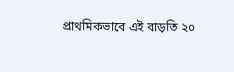প্রাথমিকভাবে এই বাড়তি ২০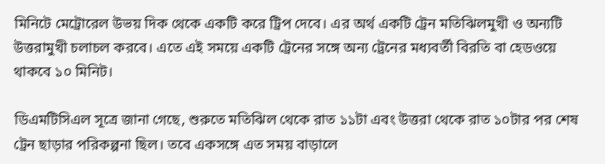মিনিটে মেট্রোরেল উভয় দিক থেকে একটি করে ট্রিপ দেবে। এর অর্থ একটি ট্রেন মতিঝিলমুখী ও অন্যটি উত্তরামুখী চলাচল করবে। এতে এই সময়ে একটি ট্রেনের সঙ্গে অন্য ট্রেনের মধ্যবর্তী বিরতি বা হেডওয়ে থাকবে ১০ মিনিট।

ডিএমটিসিএল সূত্রে জানা গেছে, শুরুতে মতিঝিল থেকে রাত ১১টা এবং উত্তরা থেকে রাত ১০টার পর শেষ ট্রেন ছাড়ার পরিকল্পনা ছিল। তবে একসঙ্গে এত সময় বাড়ালে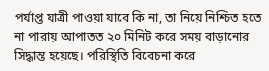পর্যাপ্ত যাত্রী পাওয়া যাবে কি না, তা নিয়ে নিশ্চিত হতে না পারায় আপাতত ২০ মিনিট করে সময় বাড়ানোর সিদ্ধান্ত হয়েছে। পরিস্থিতি বিবেচনা করে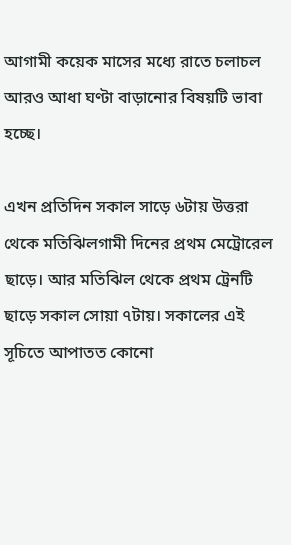আগামী কয়েক মাসের মধ্যে রাতে চলাচল আরও আধা ঘণ্টা বাড়ানোর বিষয়টি ভাবা হচ্ছে।

এখন প্রতিদিন সকাল সাড়ে ৬টায় উত্তরা থেকে মতিঝিলগামী দিনের প্রথম মেট্রোরেল ছাড়ে। আর মতিঝিল থেকে প্রথম ট্রেনটি ছাড়ে সকাল সোয়া ৭টায়। সকালের এই সূচিতে আপাতত কোনো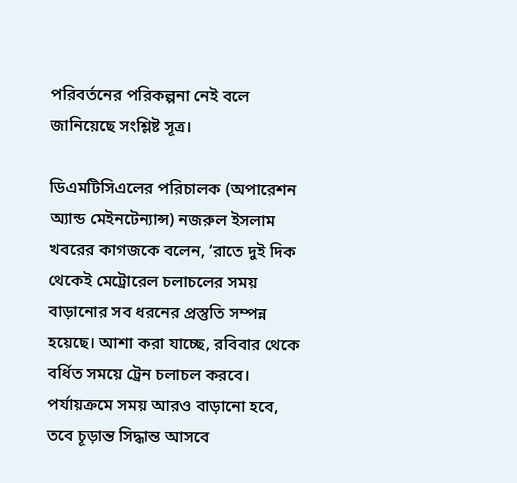পরিবর্তনের পরিকল্পনা নেই বলে জানিয়েছে সংশ্লিষ্ট সূত্র।

ডিএমটিসিএলের পরিচালক (অপারেশন অ্যান্ড মেইনটেন্যান্স) নজরুল ইসলাম খবরের কাগজকে বলেন, ‘রাতে দুই দিক থেকেই মেট্রোরেল চলাচলের সময় বাড়ানোর সব ধরনের প্রস্তুতি সম্পন্ন হয়েছে। আশা করা যাচ্ছে, রবিবার থেকে বর্ধিত সময়ে ট্রেন চলাচল করবে। পর্যায়ক্রমে সময় আরও বাড়ানো হবে, তবে চূড়ান্ত সিদ্ধান্ত আসবে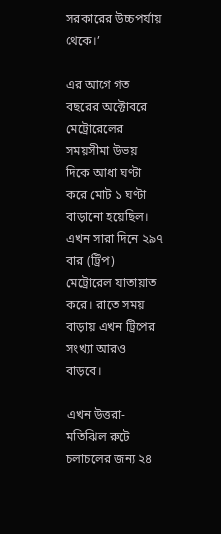সরকারের উচ্চপর্যায় থেকে।’

এর আগে গত বছরের অক্টোবরে মেট্রোরেলের সময়সীমা উভয় দিকে আধা ঘণ্টা করে মোট ১ ঘণ্টা বাড়ানো হয়েছিল। এখন সারা দিনে ২৯৭ বার (ট্রিপ) মেট্রোরেল যাতায়াত করে। রাতে সময় বাড়ায় এখন ট্রিপের সংখ্যা আরও বাড়বে।

এখন উত্তরা-মতিঝিল রুটে চলাচলের জন্য ২৪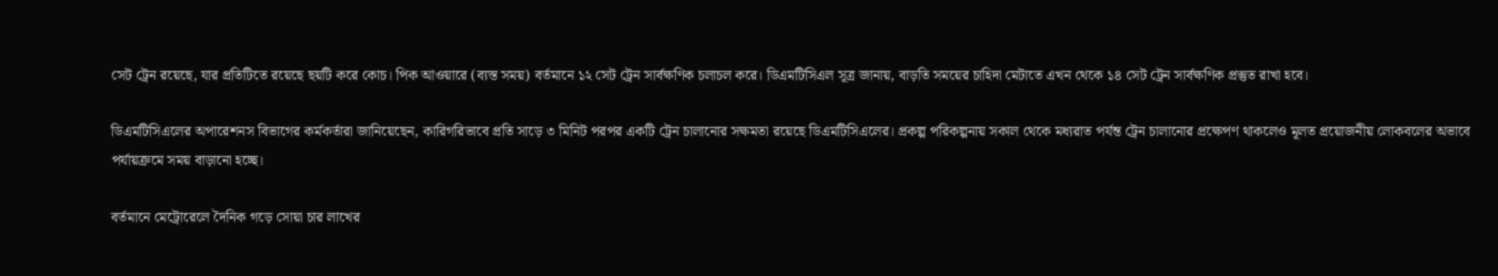সেট ট্রেন রয়েছে, যার প্রতিটিতে রয়েছে ছয়টি করে কোচ। পিক আওয়ারে (ব্যস্ত সময়) বর্তমানে ১২ সেট ট্রেন সার্বক্ষণিক চলাচল করে। ডিএমটিসিএল সূত্র জানায়, বাড়তি সময়ের চাহিদা মেটাতে এখন থেকে ১৪ সেট ট্রেন সার্বক্ষণিক প্রস্তুত রাখা হবে।

ডিএমটিসিএলের অপারেশনস বিভাগের কর্মকর্তারা জানিয়েছেন, কারিগরিভাবে প্রতি সাড়ে ৩ মিনিট পরপর একটি ট্রেন চালানোর সক্ষমতা রয়েছে ডিএমটিসিএলের। প্রকল্প পরিকল্পনায় সকাল থেকে মধ্যরাত পর্যন্ত ট্রেন চালানোর প্রক্ষেপণ থাকলেও মূলত প্রয়োজনীয় লোকবলের অভাবে পর্যায়ক্রমে সময় বাড়ানো হচ্ছে।

বর্তমানে মেট্রোরেলে দৈনিক গড়ে সোয়া চার লাখের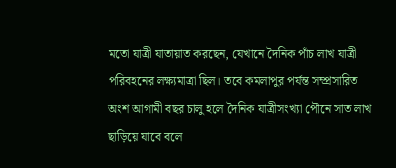মতো যাত্রী যাতায়াত করছেন, যেখানে দৈনিক পাঁচ লাখ যাত্রী পরিবহনের লক্ষ্যমাত্রা ছিল। তবে কমলাপুর পর্যন্ত সম্প্রসারিত অংশ আগামী বছর চালু হলে দৈনিক যাত্রীসংখ্যা পৌনে সাত লাখ ছাড়িয়ে যাবে বলে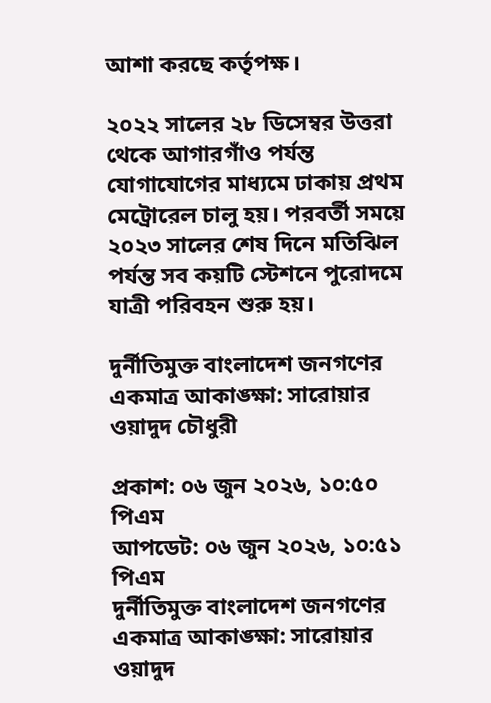আশা করছে কর্তৃপক্ষ।

২০২২ সালের ২৮ ডিসেম্বর উত্তরা থেকে আগারগাঁও পর্যন্ত যোগাযোগের মাধ্যমে ঢাকায় প্রথম মেট্রোরেল চালু হয়। পরবর্তী সময়ে ২০২৩ সালের শেষ দিনে মতিঝিল পর্যন্ত সব কয়টি স্টেশনে পুরোদমে যাত্রী পরিবহন শুরু হয়।

দুর্নীতিমুক্ত বাংলাদেশ জনগণের একমাত্র আকাঙ্ক্ষা: সারোয়ার ওয়াদুদ চৌধুরী

প্রকাশ: ০৬ জুন ২০২৬, ১০:৫০ পিএম
আপডেট: ০৬ জুন ২০২৬, ১০:৫১ পিএম
দুর্নীতিমুক্ত বাংলাদেশ জনগণের একমাত্র আকাঙ্ক্ষা: সারোয়ার ওয়াদুদ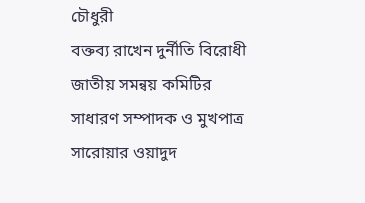চৌধুরী
বক্তব্য রাখেন দুর্নীতি বিরোধী জাতীয় সমন্বয় কমিটির সাধারণ সম্পাদক ও মুখপাত্র সারোয়ার ওয়াদুদ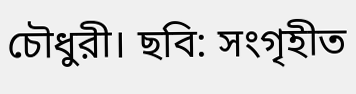চৌধুরী। ছবি: সংগৃহীত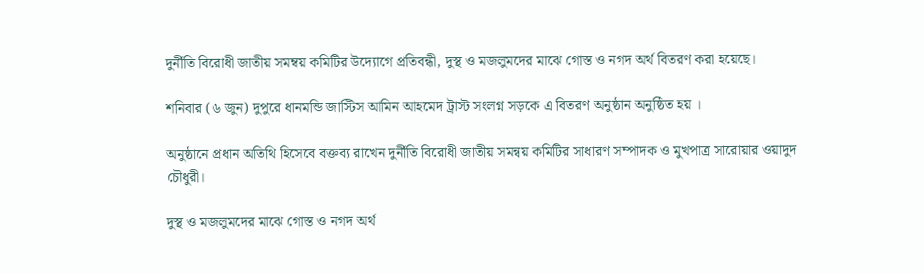দুর্নীতি বিরোধী জাতীয় সমম্বয় কমিটির উদ্যোগে প্রতিবন্ধী, দুস্থ ও মজলুমদের মাঝে গোস্ত ও নগদ অর্থ বিতরণ করা হয়েছে।

শনিবার (৬ জুন) দুপুরে ধানমন্ডি জাস্টিস আমিন আহমেদ ট্রাস্ট সংলগ্ন সড়কে এ বিতরণ অনুষ্ঠান অনুষ্ঠিত হয় ।

অনুষ্ঠানে প্রধান অতিথি হিসেবে বক্তব্য রাখেন দুর্নীতি বিরোধী জাতীয় সমন্বয় কমিটির সাধারণ সম্পাদক ও মুখপাত্র সারোয়ার ওয়াদুদ চৌধুরী।

দুস্থ ও মজলুমদের মাঝে গোস্ত ও নগদ অর্থ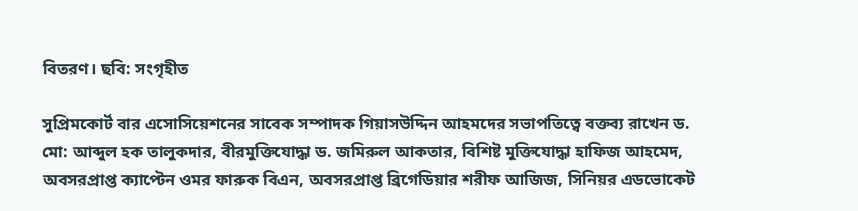বিতরণ। ছবি: সংগৃহীত

সুপ্রিমকোর্ট বার এসোসিয়েশনের সাবেক সম্পাদক গিয়াসউদ্দিন আহমদের সভাপতিত্বে বক্তব্য রাখেন ড. মো: আব্দুল হক তালুকদার, বীরমুক্তিযোদ্ধা ড. জমিরুল আকতার, বিশিষ্ট মুক্তিযোদ্ধা হাফিজ আহমেদ, অবসরপ্রাপ্ত ক্যাপ্টেন ওমর ফারুক বিএন, অবসরপ্রাপ্ত ব্রিগেডিয়ার শরীফ আজিজ, সিনিয়র এডভোকেট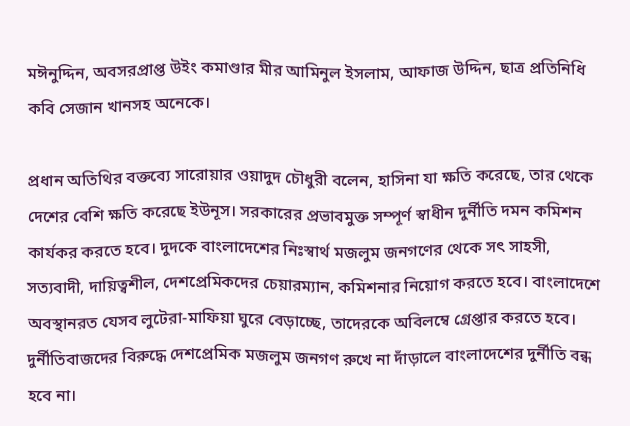মঈনুদ্দিন, অবসরপ্রাপ্ত উইং কমাণ্ডার মীর আমিনুল ইসলাম, আফাজ উদ্দিন, ছাত্র প্রতিনিধি কবি সেজান খানসহ অনেকে।

প্রধান অতিথির বক্তব্যে সারোয়ার ওয়াদুদ চৌধুরী বলেন, হাসিনা যা ক্ষতি করেছে, তার থেকে দেশের বেশি ক্ষতি করেছে ইউনূস। সরকারের প্রভাবমুক্ত সম্পূর্ণ স্বাধীন দুর্নীতি দমন কমিশন কার্যকর করতে হবে। দুদকে বাংলাদেশের নিঃস্বার্থ মজলুম জনগণের থেকে সৎ সাহসী, সত্যবাদী, দায়িত্বশীল, দেশপ্রেমিকদের চেয়ারম্যান, কমিশনার নিয়োগ করতে হবে। বাংলাদেশে অবস্থানরত যেসব লুটেরা-মাফিয়া ঘুরে বেড়াচ্ছে, তাদেরকে অবিলম্বে গ্রেপ্তার করতে হবে। দুর্নীতিবাজদের বিরুদ্ধে দেশপ্রেমিক মজলুম জনগণ রুখে না দাঁড়ালে বাংলাদেশের দুর্নীতি বন্ধ হবে না।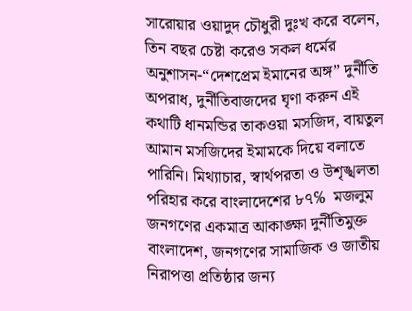সারোয়ার ওয়াদুদ চৌধুরী দুঃখ করে বলেন, তিন বছর চেষ্টা করেও সকল ধর্মের অনুশাসন-“দেশপ্রেম ইমানের অঙ্গ” দুর্নীতি অপরাধ, দুর্নীতিবাজদের ঘৃণা করুন এই কথাটি ধানমন্ডির তাকওয়া মসজিদ, বায়তুল আমান মসজিদের ইমামকে দিয়ে বলাতে পারিনি। মিথ্যাচার, স্বার্থপরতা ও উশৃঙ্খলতা পরিহার করে বাংলাদেশের ৮৭℅  মজলুম জনগণের একমাত্র আকাঙ্ক্ষা দুর্নীতিমুক্ত বাংলাদেশ, জনগণের সামাজিক ও জাতীয় নিরাপত্তা প্রতিষ্ঠার জন্য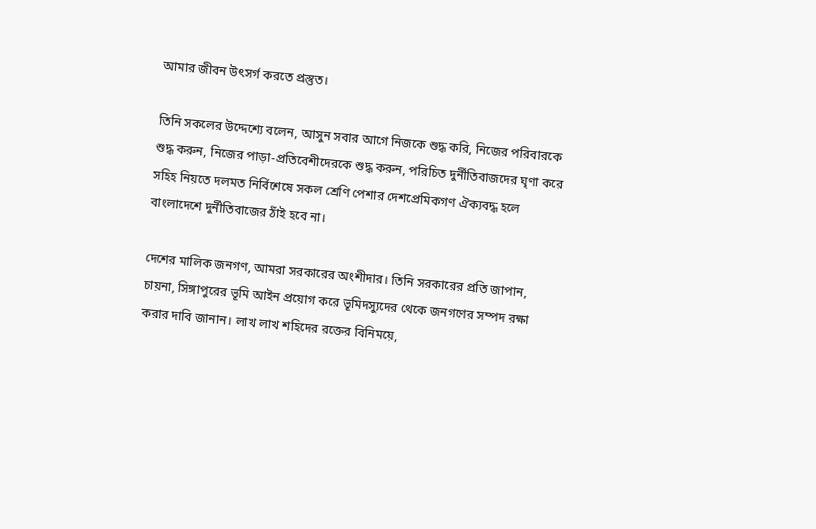আমার জীবন উৎসর্গ করতে প্রস্তুত।

তিনি সকলের উদ্দেশ্যে বলেন, আসুন সবার আগে নিজকে শুদ্ধ করি, নিজের পরিবারকে শুদ্ধ করুন, নিজের পাড়া-প্রতিবেশীদেরকে শুদ্ধ করুন, পরিচিত দুর্নীতিবাজদের ঘৃণা করে সহিহ নিয়তে দলমত নির্বিশেষে সকল শ্রেণি পেশার দেশপ্রেমিকগণ ঐক্যবদ্ধ হলে বাংলাদেশে দুর্নীতিবাজের ঠাঁই হবে না।

দেশের মালিক জনগণ, আমরা সরকারের অংশীদার। তিনি সরকারের প্রতি জাপান, চায়না, সিঙ্গাপুরের ভূমি আইন প্রয়োগ করে ভূমিদস্যুদের থেকে জনগণের সম্পদ রক্ষা করার দাবি জানান। লাখ লাখ শহিদের রক্তের বিনিময়ে,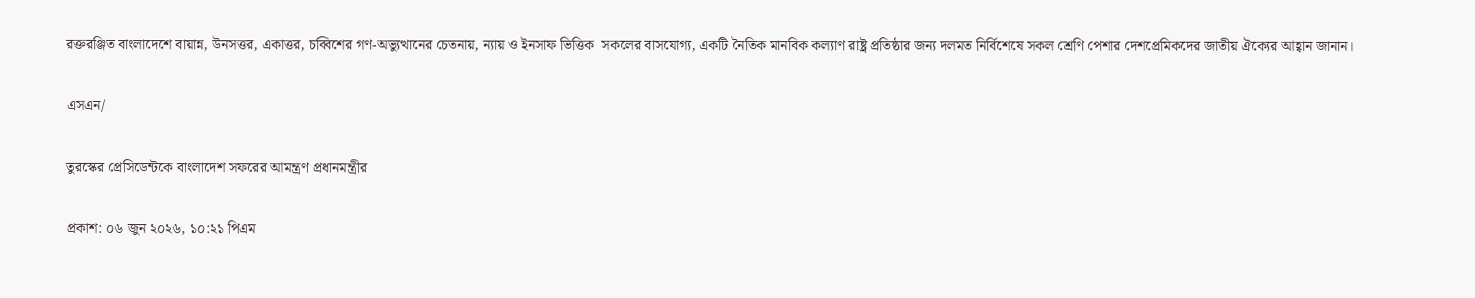রক্তরঞ্জিত বাংলাদেশে বায়ান্ন, উনসত্তর, একাত্তর, চব্বিশের গণ-অভ্যুত্থানের চেতনায়, ন্যায় ও ইনসাফ ভিত্তিক  সকলের বাসযোগ্য, একটি নৈতিক মানবিক কল্যাণ রাষ্ট্র প্রতিষ্ঠার জন্য দলমত নির্বিশেষে সকল শ্রেণি পেশার দেশপ্রেমিকদের জাতীয় ঐক্যের আহ্বান জানান।

এসএন/

তুরস্কের প্রেসিডেন্টকে বাংলাদেশ সফরের আমন্ত্রণ প্রধানমন্ত্রীর

প্রকাশ: ০৬ জুন ২০২৬, ১০:২১ পিএম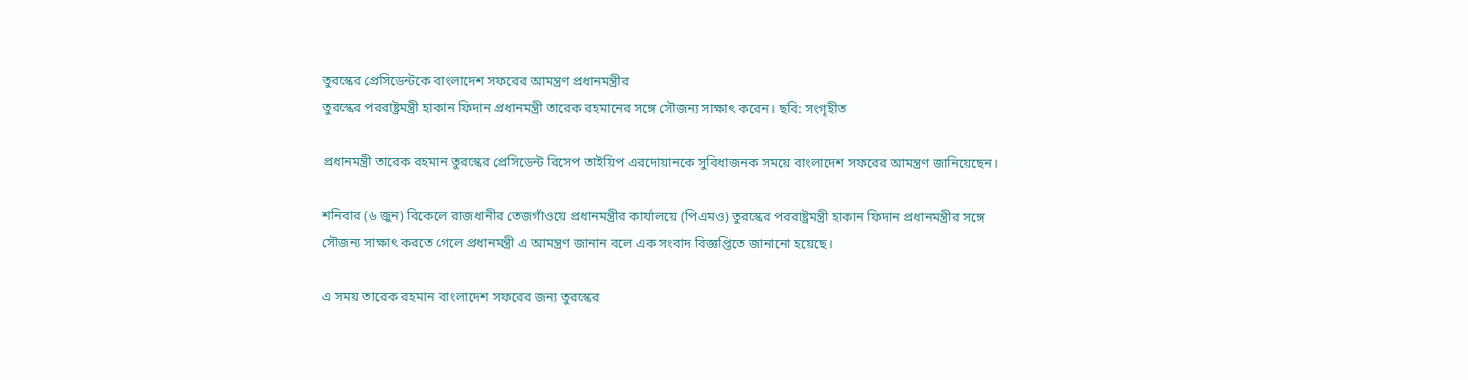তুরস্কের প্রেসিডেন্টকে বাংলাদেশ সফরের আমন্ত্রণ প্রধানমন্ত্রীর
তুরস্কের পররাষ্ট্রমন্ত্রী হাকান ফিদান প্রধানমন্ত্রী তারেক রহমানের সঙ্গে সৌজন্য সাক্ষাৎ করেন। ছবি: সংগৃহীত

প্রধানমন্ত্রী তারেক রহমান তুরস্কের প্রেসিডেন্ট রিসেপ তাইয়িপ এরদোয়ানকে সুবিধাজনক সময়ে বাংলাদেশ সফরের আমন্ত্রণ জানিয়েছেন।

শনিবার (৬ জুন) বিকেলে রাজধানীর তেজগাঁওয়ে প্রধানমন্ত্রীর কার্যালয়ে (পিএমও) তুরস্কের পররাষ্ট্রমন্ত্রী হাকান ফিদান প্রধানমন্ত্রীর সঙ্গে সৌজন্য সাক্ষাৎ করতে গেলে প্রধানমন্ত্রী এ আমন্ত্রণ জানান বলে এক সংবাদ বিজ্ঞপ্তিতে জানানো হয়েছে।

এ সময় তারেক রহমান বাংলাদেশ সফরের জন্য তুরস্কের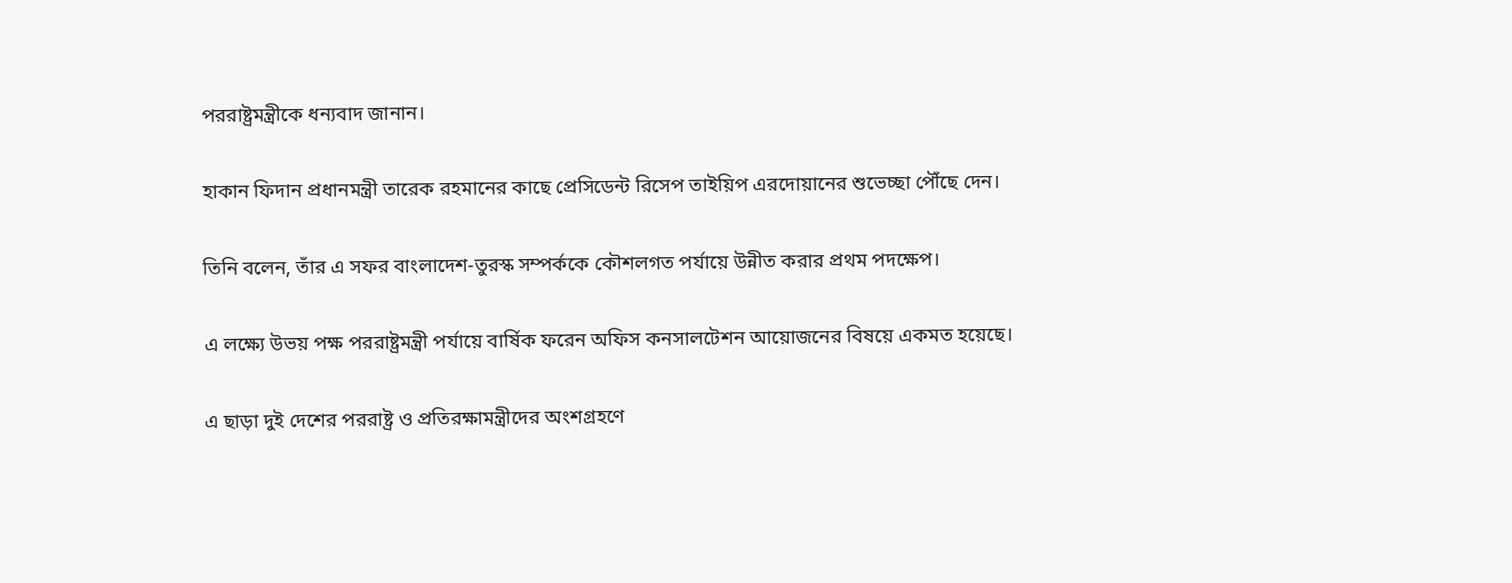পররাষ্ট্রমন্ত্রীকে ধন্যবাদ জানান।

হাকান ফিদান প্রধানমন্ত্রী তারেক রহমানের কাছে প্রেসিডেন্ট রিসেপ তাইয়িপ এরদোয়ানের শুভেচ্ছা পৌঁছে দেন।

তিনি বলেন, তাঁর এ সফর বাংলাদেশ-তুরস্ক সম্পর্ককে কৌশলগত পর্যায়ে উন্নীত করার প্রথম পদক্ষেপ।

এ লক্ষ্যে উভয় পক্ষ পররাষ্ট্রমন্ত্রী পর্যায়ে বার্ষিক ফরেন অফিস কনসালটেশন আয়োজনের বিষয়ে একমত হয়েছে।

এ ছাড়া দুই দেশের পররাষ্ট্র ও প্রতিরক্ষামন্ত্রীদের অংশগ্রহণে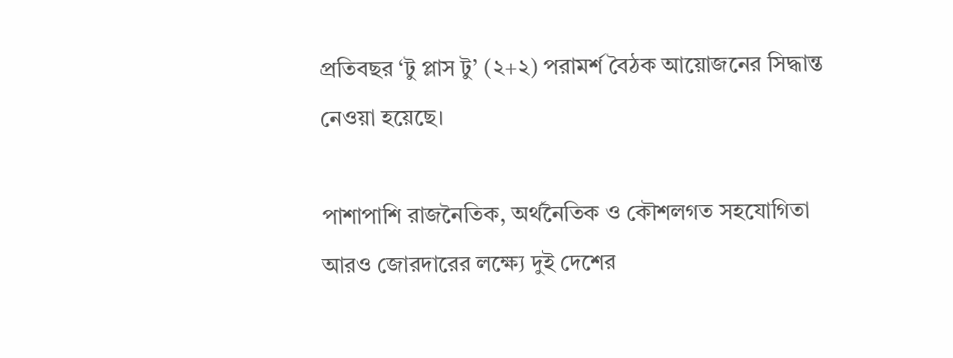প্রতিবছর ‘টু প্লাস টু’ (২+২) পরামর্শ বৈঠক আয়োজনের সিদ্ধান্ত নেওয়া হয়েছে।

পাশাপাশি রাজনৈতিক, অর্থনৈতিক ও কৌশলগত সহযোগিতা আরও জোরদারের লক্ষ্যে দুই দেশের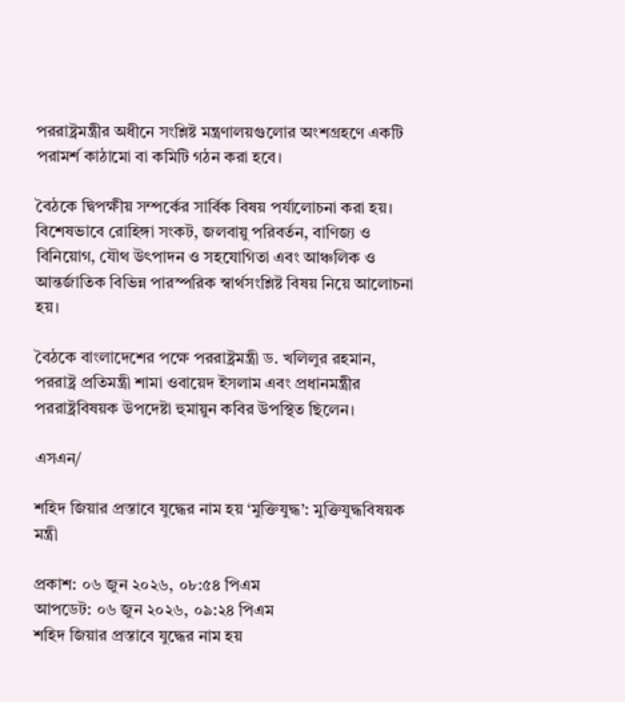পররাষ্ট্রমন্ত্রীর অধীনে সংশ্লিষ্ট মন্ত্রণালয়গুলোর অংশগ্রহণে একটি পরামর্শ কাঠামো বা কমিটি গঠন করা হবে।

বৈঠকে দ্বিপক্ষীয় সম্পর্কের সার্বিক বিষয় পর্যালোচনা করা হয়। বিশেষভাবে রোহিঙ্গা সংকট, জলবায়ু পরিবর্তন, বাণিজ্য ও বিনিয়োগ, যৌথ উৎপাদন ও সহযোগিতা এবং আঞ্চলিক ও আন্তর্জাতিক বিভিন্ন পারস্পরিক স্বার্থসংশ্লিষ্ট বিষয় নিয়ে আলোচনা হয়।

বৈঠকে বাংলাদেশের পক্ষে পররাষ্ট্রমন্ত্রী ড. খলিলুর রহমান, পররাষ্ট্র প্রতিমন্ত্রী শামা ওবায়েদ ইসলাম এবং প্রধানমন্ত্রীর পররাষ্ট্রবিষয়ক উপদেষ্টা হুমায়ুন কবির উপস্থিত ছিলেন।

এসএন/

শহিদ জিয়ার প্রস্তাবে যুদ্ধের নাম হয় ‘মুক্তিযুদ্ধ’: মুক্তিযুদ্ধবিষয়ক মন্ত্রী

প্রকাশ: ০৬ জুন ২০২৬, ০৮:৫৪ পিএম
আপডেট: ০৬ জুন ২০২৬, ০৯:২৪ পিএম
শহিদ জিয়ার প্রস্তাবে যুদ্ধের নাম হয়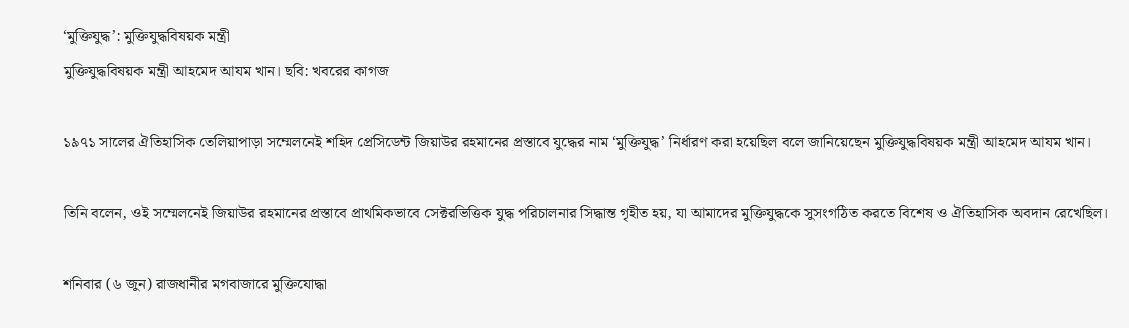‘মুক্তিযুদ্ধ’: মুক্তিযুদ্ধবিষয়ক মন্ত্রী
মুক্তিযুদ্ধবিষয়ক মন্ত্রী আহমেদ আযম খান। ছবি: খবরের কাগজ

১৯৭১ সালের ঐতিহাসিক তেলিয়াপাড়া সম্মেলনেই শহিদ প্রেসিডেন্ট জিয়াউর রহমানের প্রস্তাবে যুদ্ধের নাম ‘মুক্তিযুদ্ধ’ নির্ধারণ করা হয়েছিল বলে জানিয়েছেন মুক্তিযুদ্ধবিষয়ক মন্ত্রী আহমেদ আযম খান।

তিনি বলেন, ওই সম্মেলনেই জিয়াউর রহমানের প্রস্তাবে প্রাথমিকভাবে সেক্টরভিত্তিক যুদ্ধ পরিচালনার সিদ্ধান্ত গৃহীত হয়, যা আমাদের মুক্তিযুদ্ধকে সুসংগঠিত করতে বিশেষ ও ঐতিহাসিক অবদান রেখেছিল।

শনিবার (৬ জুন) রাজধানীর মগবাজারে মুক্তিযোদ্ধা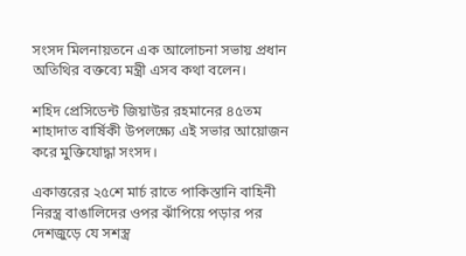সংসদ মিলনায়তনে এক আলোচনা সভায় প্রধান অতিথির বক্তব্যে মন্ত্রী এসব কথা বলেন।

শহিদ প্রেসিডেন্ট জিয়াউর রহমানের ৪৫তম শাহাদাত বার্ষিকী উপলক্ষ্যে এই সভার আয়োজন করে মুক্তিযোদ্ধা সংসদ।

একাত্তরের ২৫শে মার্চ রাতে পাকিস্তানি বাহিনী নিরস্ত্র বাঙালিদের ওপর ঝাঁপিয়ে পড়ার পর দেশজুড়ে যে সশস্ত্র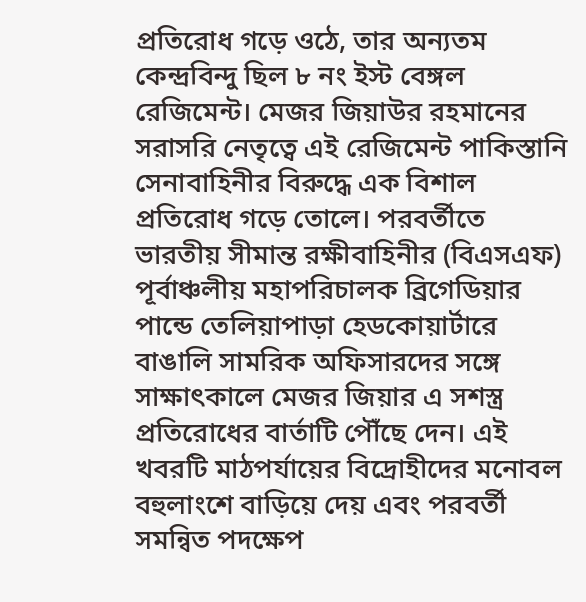প্রতিরোধ গড়ে ওঠে, তার অন্যতম কেন্দ্রবিন্দু ছিল ৮ নং ইস্ট বেঙ্গল রেজিমেন্ট। মেজর জিয়াউর রহমানের সরাসরি নেতৃত্বে এই রেজিমেন্ট পাকিস্তানি সেনাবাহিনীর বিরুদ্ধে এক বিশাল প্রতিরোধ গড়ে তোলে। পরবর্তীতে ভারতীয় সীমান্ত রক্ষীবাহিনীর (বিএসএফ) পূর্বাঞ্চলীয় মহাপরিচালক ব্রিগেডিয়ার পান্ডে তেলিয়াপাড়া হেডকোয়ার্টারে বাঙালি সামরিক অফিসারদের সঙ্গে সাক্ষাৎকালে মেজর জিয়ার এ সশস্ত্র প্রতিরোধের বার্তাটি পৌঁছে দেন। এই খবরটি মাঠপর্যায়ের বিদ্রোহীদের মনোবল বহুলাংশে বাড়িয়ে দেয় এবং পরবর্তী সমন্বিত পদক্ষেপ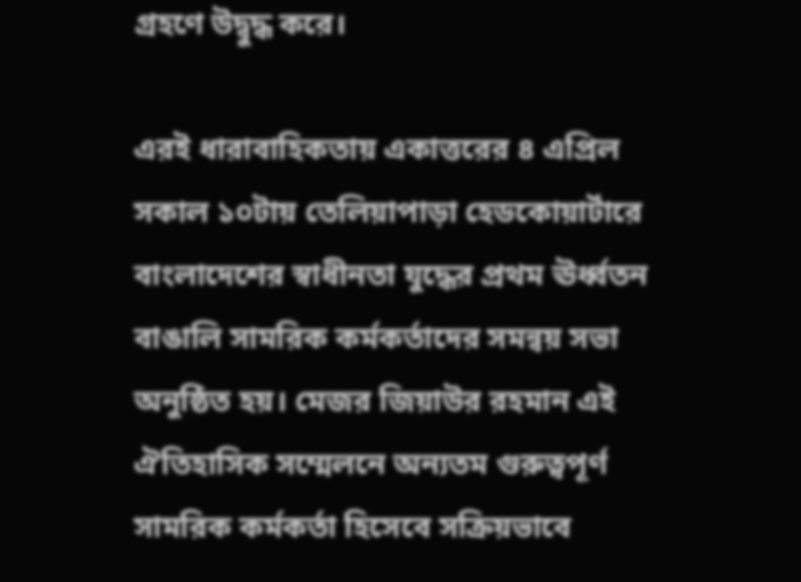গ্রহণে উদ্বুদ্ধ করে।

এরই ধারাবাহিকতায় একাত্তরের ৪ এপ্রিল সকাল ১০টায় তেলিয়াপাড়া হেডকোয়ার্টারে বাংলাদেশের স্বাধীনতা যুদ্ধের প্রথম ঊর্ধ্বতন বাঙালি সামরিক কর্মকর্তাদের সমন্বয় সভা অনুষ্ঠিত হয়। মেজর জিয়াউর রহমান এই ঐতিহাসিক সম্মেলনে অন্যতম গুরুত্বপূর্ণ সামরিক কর্মকর্তা হিসেবে সক্রিয়ভাবে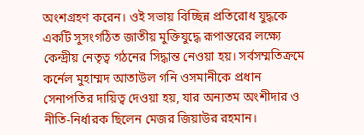অংশগ্রহণ করেন। ওই সভায় বিচ্ছিন্ন প্রতিরোধ যুদ্ধকে একটি সুসংগঠিত জাতীয় মুক্তিযুদ্ধে রূপান্তরের লক্ষ্যে কেন্দ্রীয় নেতৃত্ব গঠনের সিদ্ধান্ত নেওয়া হয়। সর্বসম্মতিক্রমে কর্নেল মুহাম্মদ আতাউল গনি ওসমানীকে প্রধান সেনাপতির দায়িত্ব দেওয়া হয়, যার অন্যতম অংশীদার ও নীতি-নির্ধারক ছিলেন মেজর জিয়াউর রহমান।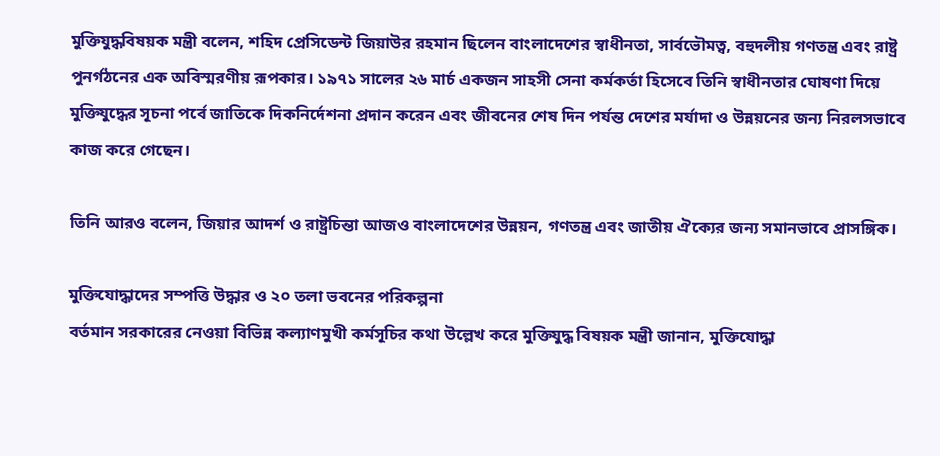মুক্তিযুদ্ধবিষয়ক মন্ত্রী বলেন, শহিদ প্রেসিডেন্ট জিয়াউর রহমান ছিলেন বাংলাদেশের স্বাধীনতা, সার্বভৌমত্ব, বহুদলীয় গণতন্ত্র এবং রাষ্ট্র পুনর্গঠনের এক অবিস্মরণীয় রূপকার। ১৯৭১ সালের ২৬ মার্চ একজন সাহসী সেনা কর্মকর্তা হিসেবে তিনি স্বাধীনতার ঘোষণা দিয়ে মুক্তিযুদ্ধের সূচনা পর্বে জাতিকে দিকনির্দেশনা প্রদান করেন এবং জীবনের শেষ দিন পর্যন্ত দেশের মর্যাদা ও উন্নয়নের জন্য নিরলসভাবে কাজ করে গেছেন।

তিনি আরও বলেন, জিয়ার আদর্শ ও রাষ্ট্রচিন্তা আজও বাংলাদেশের উন্নয়ন, গণতন্ত্র এবং জাতীয় ঐক্যের জন্য সমানভাবে প্রাসঙ্গিক।

মুক্তিযোদ্ধাদের সম্পত্তি উদ্ধার ও ২০ তলা ভবনের পরিকল্পনা
বর্তমান সরকারের নেওয়া বিভিন্ন কল্যাণমুখী কর্মসূচির কথা উল্লেখ করে মুক্তিযুদ্ধ বিষয়ক মন্ত্রী জানান, মুক্তিযোদ্ধা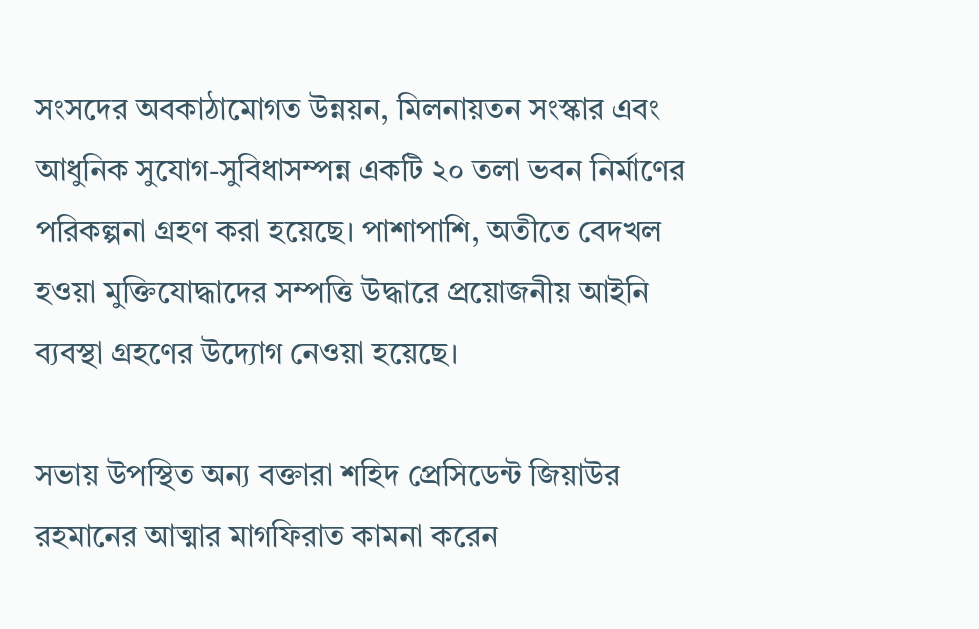সংসদের অবকাঠামোগত উন্নয়ন, মিলনায়তন সংস্কার এবং আধুনিক সুযোগ-সুবিধাসম্পন্ন একটি ২০ তলা ভবন নির্মাণের পরিকল্পনা গ্রহণ করা হয়েছে। পাশাপাশি, অতীতে বেদখল হওয়া মুক্তিযোদ্ধাদের সম্পত্তি উদ্ধারে প্রয়োজনীয় আইনি ব্যবস্থা গ্রহণের উদ্যোগ নেওয়া হয়েছে।

সভায় উপস্থিত অন্য বক্তারা শহিদ প্রেসিডেন্ট জিয়াউর রহমানের আত্মার মাগফিরাত কামনা করেন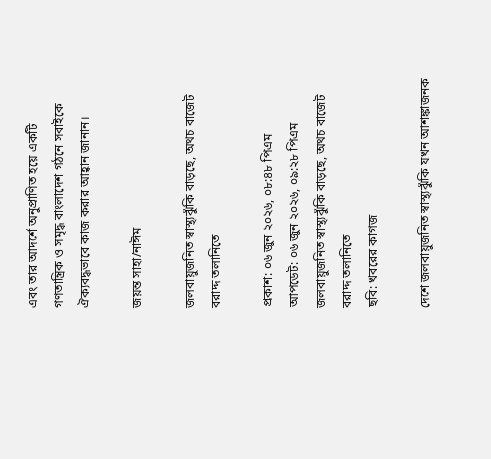এবং তার আদর্শে অনুপ্রাণিত হয়ে একটি গণতান্ত্রিক ও সমৃদ্ধ বাংলাদেশ গঠনে সবাইকে ঐক্যবদ্ধভাবে কাজ করার আহ্বান জানান।

জয়ন্ত সাহা/নাঈম

জলবায়ুজনিত স্বাস্থ্যঝুঁকি বাড়ছে, অথচ বাজেট বরাদ্দ তলানিতে

প্রকাশ: ০৬ জুন ২০২৬, ০৮:৪৮ পিএম
আপডেট: ০৬ জুন ২০২৬, ০৯:২৮ পিএম
জলবায়ুজনিত স্বাস্থ্যঝুঁকি বাড়ছে, অথচ বাজেট বরাদ্দ তলানিতে
ছবি: খবরের কাগজ

দেশে জলবায়ুজনিত স্বাস্থ্যঝুঁকি যখন আশঙ্কাজনক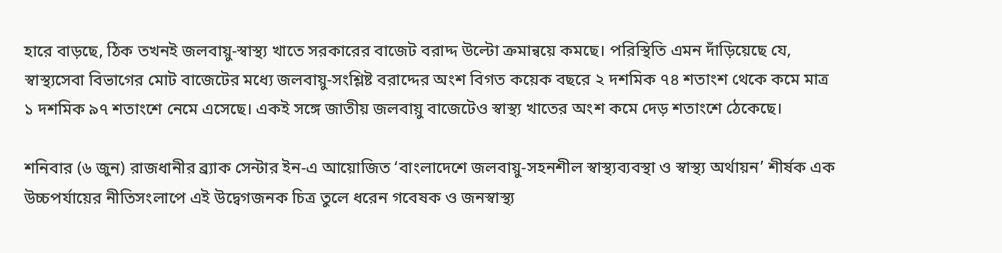হারে বাড়ছে, ঠিক তখনই জলবায়ু-স্বাস্থ্য খাতে সরকারের বাজেট বরাদ্দ উল্টো ক্রমান্বয়ে কমছে। পরিস্থিতি এমন দাঁড়িয়েছে যে, স্বাস্থ্যসেবা বিভাগের মোট বাজেটের মধ্যে জলবায়ু-সংশ্লিষ্ট বরাদ্দের অংশ বিগত কয়েক বছরে ২ দশমিক ৭৪ শতাংশ থেকে কমে মাত্র ১ দশমিক ৯৭ শতাংশে নেমে এসেছে। একই সঙ্গে জাতীয় জলবায়ু বাজেটেও স্বাস্থ্য খাতের অংশ কমে দেড় শতাংশে ঠেকেছে।

শনিবার (৬ জুন) রাজধানীর ব্র্যাক সেন্টার ইন-এ আয়োজিত ‘বাংলাদেশে জলবায়ু-সহনশীল স্বাস্থ্যব্যবস্থা ও স্বাস্থ্য অর্থায়ন’ শীর্ষক এক উচ্চপর্যায়ের নীতিসংলাপে এই উদ্বেগজনক চিত্র তুলে ধরেন গবেষক ও জনস্বাস্থ্য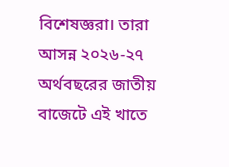বিশেষজ্ঞরা। তারা আসন্ন ২০২৬-২৭ অর্থবছরের জাতীয় বাজেটে এই খাতে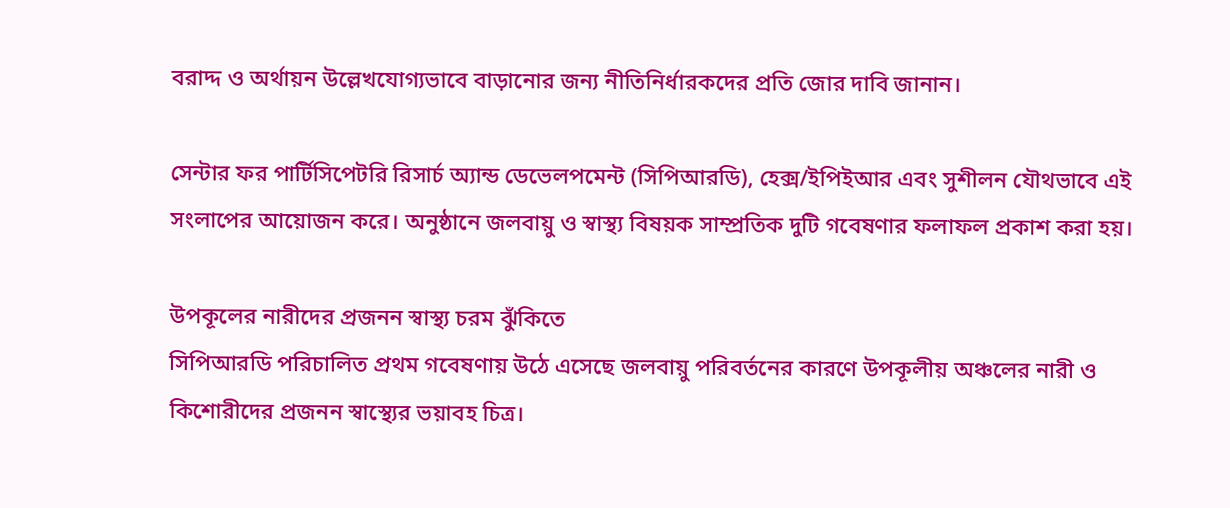বরাদ্দ ও অর্থায়ন উল্লেখযোগ্যভাবে বাড়ানোর জন্য নীতিনির্ধারকদের প্রতি জোর দাবি জানান।

সেন্টার ফর পার্টিসিপেটরি রিসার্চ অ্যান্ড ডেভেলপমেন্ট (সিপিআরডি), হেক্স/ইপিইআর এবং সুশীলন যৌথভাবে এই সংলাপের আয়োজন করে। অনুষ্ঠানে জলবায়ু ও স্বাস্থ্য বিষয়ক সাম্প্রতিক দুটি গবেষণার ফলাফল প্রকাশ করা হয়।

উপকূলের নারীদের প্রজনন স্বাস্থ্য চরম ঝুঁকিতে
সিপিআরডি পরিচালিত প্রথম গবেষণায় উঠে এসেছে জলবায়ু পরিবর্তনের কারণে উপকূলীয় অঞ্চলের নারী ও কিশোরীদের প্রজনন স্বাস্থ্যের ভয়াবহ চিত্র।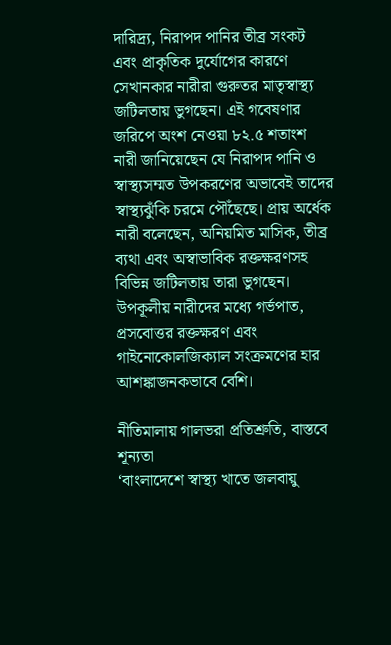দারিদ্র্য, নিরাপদ পানির তীব্র সংকট এবং প্রাকৃতিক দুর্যোগের কারণে সেখানকার নারীরা গুরুতর মাতৃস্বাস্থ্য জটিলতায় ভুগছেন। এই গবেষণার জরিপে অংশ নেওয়া ৮২.৫ শতাংশ নারী জানিয়েছেন যে নিরাপদ পানি ও স্বাস্থ্যসম্মত উপকরণের অভাবেই তাদের স্বাস্থ্যঝুঁকি চরমে পৌঁছেছে। প্রায় অর্ধেক নারী বলেছেন, অনিয়মিত মাসিক, তীব্র ব্যথা এবং অস্বাভাবিক রক্তক্ষরণসহ বিভিন্ন জটিলতায় তারা ভুগছেন। উপকূলীয় নারীদের মধ্যে গর্ভপাত, প্রসবোত্তর রক্তক্ষরণ এবং গাইনোকোলজিক্যাল সংক্রমণের হার আশঙ্কাজনকভাবে বেশি।

নীতিমালায় গালভরা প্রতিশ্রুতি, বাস্তবে শূন্যতা
‘বাংলাদেশে স্বাস্থ্য খাতে জলবায়ু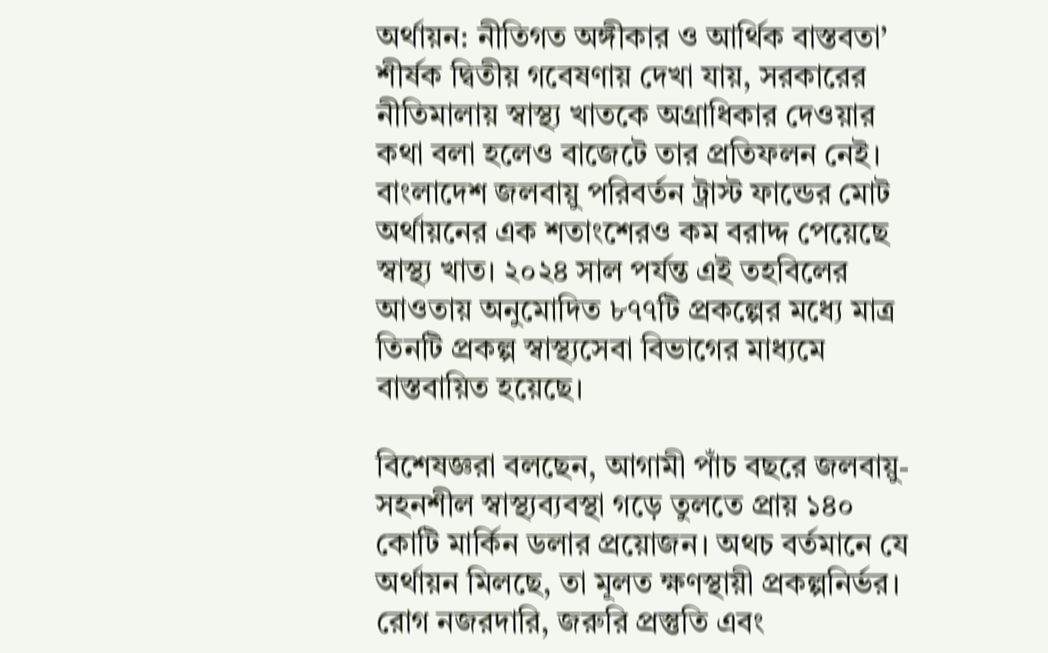অর্থায়ন: নীতিগত অঙ্গীকার ও আর্থিক বাস্তবতা’ শীর্ষক দ্বিতীয় গবেষণায় দেখা যায়, সরকারের নীতিমালায় স্বাস্থ্য খাতকে অগ্রাধিকার দেওয়ার কথা বলা হলেও বাজেটে তার প্রতিফলন নেই। বাংলাদেশ জলবায়ু পরিবর্তন ট্রাস্ট ফান্ডের মোট অর্থায়নের এক শতাংশেরও কম বরাদ্দ পেয়েছে স্বাস্থ্য খাত। ২০২৪ সাল পর্যন্ত এই তহবিলের আওতায় অনুমোদিত ৮৭৭টি প্রকল্পের মধ্যে মাত্র তিনটি প্রকল্প স্বাস্থ্যসেবা বিভাগের মাধ্যমে বাস্তবায়িত হয়েছে।

বিশেষজ্ঞরা বলছেন, আগামী পাঁচ বছরে জলবায়ু-সহনশীল স্বাস্থ্যব্যবস্থা গড়ে তুলতে প্রায় ১৪০ কোটি মার্কিন ডলার প্রয়োজন। অথচ বর্তমানে যে অর্থায়ন মিলছে, তা মূলত ক্ষণস্থায়ী প্রকল্পনির্ভর। রোগ নজরদারি, জরুরি প্রস্তুতি এবং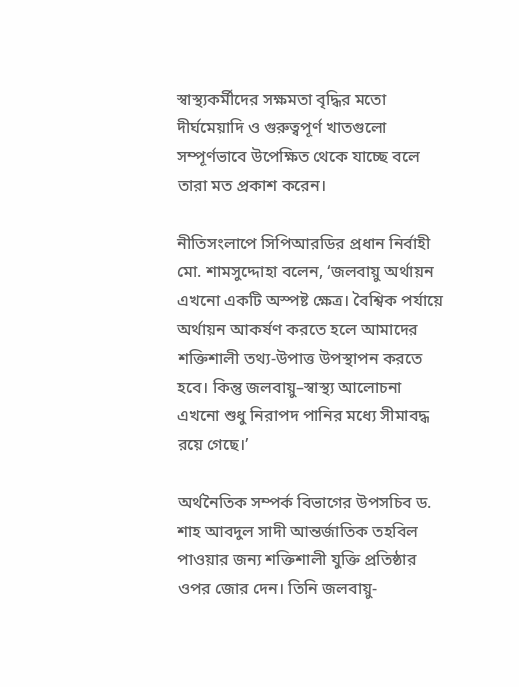স্বাস্থ্যকর্মীদের সক্ষমতা বৃদ্ধির মতো দীর্ঘমেয়াদি ও গুরুত্বপূর্ণ খাতগুলো সম্পূর্ণভাবে উপেক্ষিত থেকে যাচ্ছে বলে তারা মত প্রকাশ করেন।

নীতিসংলাপে সিপিআরডির প্রধান নির্বাহী মো. শামসুদ্দোহা বলেন, ‘জলবায়ু অর্থায়ন এখনো একটি অস্পষ্ট ক্ষেত্র। বৈশ্বিক পর্যায়ে অর্থায়ন আকর্ষণ করতে হলে আমাদের শক্তিশালী তথ্য-উপাত্ত উপস্থাপন করতে হবে। কিন্তু জলবায়ু–স্বাস্থ্য আলোচনা এখনো শুধু নিরাপদ পানির মধ্যে সীমাবদ্ধ রয়ে গেছে।’

অর্থনৈতিক সম্পর্ক বিভাগের উপসচিব ড. শাহ আবদুল সাদী আন্তর্জাতিক তহবিল পাওয়ার জন্য শক্তিশালী যুক্তি প্রতিষ্ঠার ওপর জোর দেন। তিনি জলবায়ু-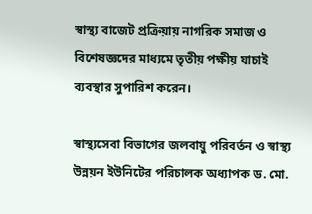স্বাস্থ্য বাজেট প্রক্রিয়ায় নাগরিক সমাজ ও বিশেষজ্ঞদের মাধ্যমে তৃতীয় পক্ষীয় যাচাই ব্যবস্থার সুপারিশ করেন।

স্বাস্থ্যসেবা বিভাগের জলবায়ু পরিবর্তন ও স্বাস্থ্য উন্নয়ন ইউনিটের পরিচালক অধ্যাপক ড. মো.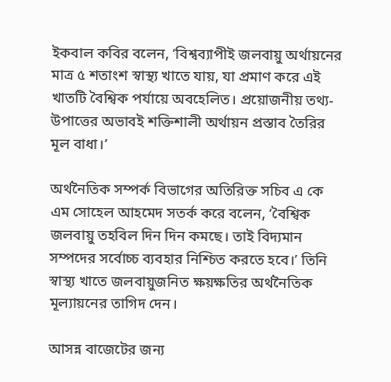ইকবাল কবির বলেন, ‘বিশ্বব্যাপীই জলবায়ু অর্থায়নের মাত্র ৫ শতাংশ স্বাস্থ্য খাতে যায়, যা প্রমাণ করে এই খাতটি বৈশ্বিক পর্যায়ে অবহেলিত। প্রয়োজনীয় তথ্য-উপাত্তের অভাবই শক্তিশালী অর্থায়ন প্রস্তাব তৈরির মূল বাধা।’

অর্থনৈতিক সম্পর্ক বিভাগের অতিরিক্ত সচিব এ কে এম সোহেল আহমেদ সতর্ক করে বলেন, ‘বৈশ্বিক জলবায়ু তহবিল দিন দিন কমছে। তাই বিদ্যমান সম্পদের সর্বোচ্চ ব্যবহার নিশ্চিত করতে হবে।’ তিনি স্বাস্থ্য খাতে জলবায়ুজনিত ক্ষয়ক্ষতির অর্থনৈতিক মূল্যায়নের তাগিদ দেন।

আসন্ন বাজেটের জন্য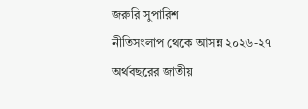জরুরি সুপারিশ
নীতিসংলাপ থেকে আসন্ন ২০২৬-২৭ অর্থবছরের জাতীয়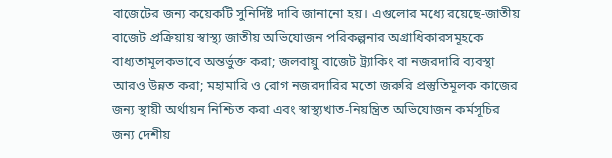বাজেটের জন্য কয়েকটি সুনির্দিষ্ট দাবি জানানো হয়। এগুলোর মধ্যে রয়েছে-জাতীয় বাজেট প্রক্রিয়ায় স্বাস্থ্য জাতীয় অভিযোজন পরিকল্পনার অগ্রাধিকারসমূহকে বাধ্যতামূলকভাবে অন্তর্ভুক্ত করা; জলবায়ু বাজেট ট্র্যাকিং বা নজরদারি ব্যবস্থা আরও উন্নত করা; মহামারি ও রোগ নজরদারির মতো জরুরি প্রস্তুতিমূলক কাজের জন্য স্থায়ী অর্থায়ন নিশ্চিত করা এবং স্বাস্থ্যখাত-নিয়ন্ত্রিত অভিযোজন কর্মসূচির জন্য দেশীয়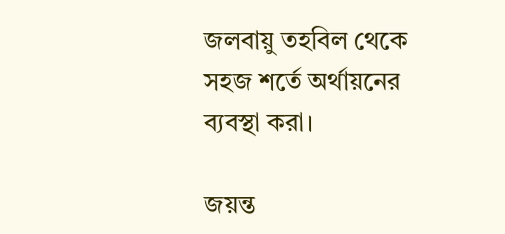জলবায়ু তহবিল থেকে সহজ শর্তে অর্থায়নের ব্যবস্থা করা।

জয়ন্ত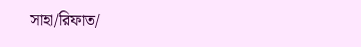সাহা/রিফাত/